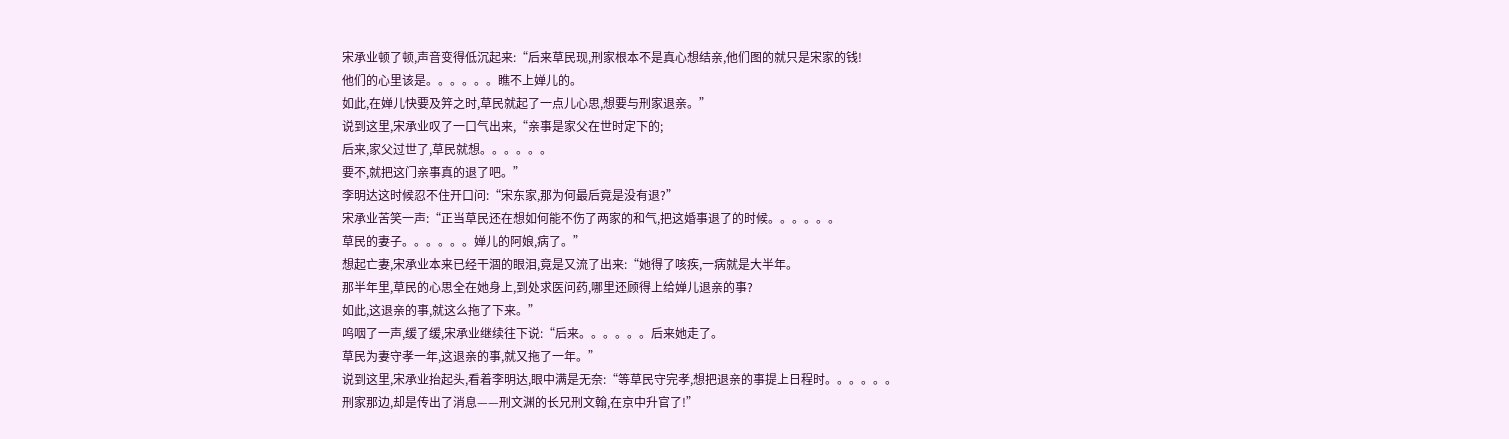宋承业顿了顿,声音变得低沉起来:“后来草民现,刑家根本不是真心想结亲,他们图的就只是宋家的钱!
他们的心里该是。。。。。。瞧不上婵儿的。
如此,在婵儿快要及笄之时,草民就起了一点儿心思,想要与刑家退亲。”
说到这里,宋承业叹了一口气出来,“亲事是家父在世时定下的;
后来,家父过世了,草民就想。。。。。。
要不,就把这门亲事真的退了吧。”
李明达这时候忍不住开口问:“宋东家,那为何最后竟是没有退?”
宋承业苦笑一声:“正当草民还在想如何能不伤了两家的和气,把这婚事退了的时候。。。。。。
草民的妻子。。。。。。婵儿的阿娘,病了。”
想起亡妻,宋承业本来已经干涸的眼泪,竟是又流了出来:“她得了咳疾,一病就是大半年。
那半年里,草民的心思全在她身上,到处求医问药,哪里还顾得上给婵儿退亲的事?
如此,这退亲的事,就这么拖了下来。”
呜咽了一声,缓了缓,宋承业继续往下说:“后来。。。。。。后来她走了。
草民为妻守孝一年,这退亲的事,就又拖了一年。”
说到这里,宋承业抬起头,看着李明达,眼中满是无奈:“等草民守完孝,想把退亲的事提上日程时。。。。。。
刑家那边,却是传出了消息——刑文渊的长兄刑文翰,在京中升官了!”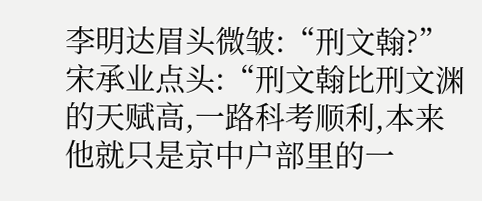李明达眉头微皱:“刑文翰?”
宋承业点头:“刑文翰比刑文渊的天赋高,一路科考顺利,本来他就只是京中户部里的一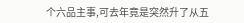个六品主事,可去年竟是突然升了从五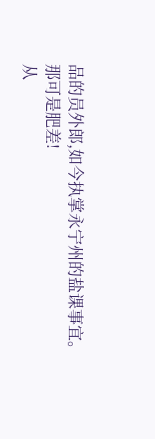品的员外郎,如今执掌永宁州的盐课事宜。
那可是肥差!
从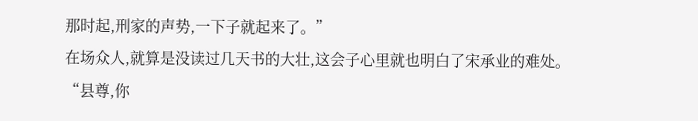那时起,刑家的声势,一下子就起来了。”
在场众人,就算是没读过几天书的大壮,这会子心里就也明白了宋承业的难处。
“县尊,你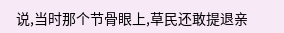说,当时那个节骨眼上,草民还敢提退亲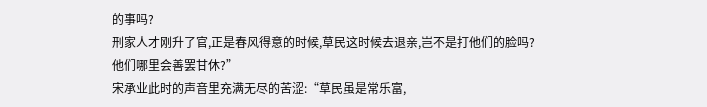的事吗?
刑家人才刚升了官,正是春风得意的时候,草民这时候去退亲,岂不是打他们的脸吗?
他们哪里会善罢甘休?”
宋承业此时的声音里充满无尽的苦涩:“草民虽是常乐富,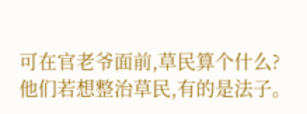可在官老爷面前,草民算个什么?
他们若想整治草民,有的是法子。